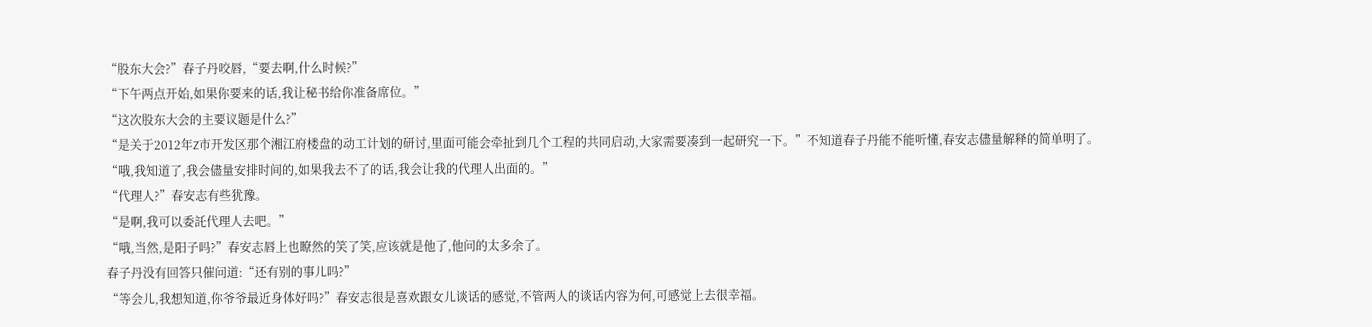“股东大会?”春子丹咬唇,“要去啊,什么时候?”
“下午两点开始,如果你要来的话,我让秘书给你准备席位。”
“这次股东大会的主要议题是什么?”
“是关于2012年Z市开发区那个湘江府楼盘的动工计划的研讨,里面可能会牵扯到几个工程的共同启动,大家需要凑到一起研究一下。”不知道春子丹能不能听懂,春安志儘量解释的简单明了。
“哦,我知道了,我会儘量安排时间的,如果我去不了的话,我会让我的代理人出面的。”
“代理人?”春安志有些犹豫。
“是啊,我可以委託代理人去吧。”
“哦,当然,是阳子吗?”春安志唇上也瞭然的笑了笑,应该就是他了,他问的太多余了。
春子丹没有回答只催问道:“还有别的事儿吗?”
“等会儿,我想知道,你爷爷最近身体好吗?”春安志很是喜欢跟女儿谈话的感觉,不管两人的谈话内容为何,可感觉上去很幸福。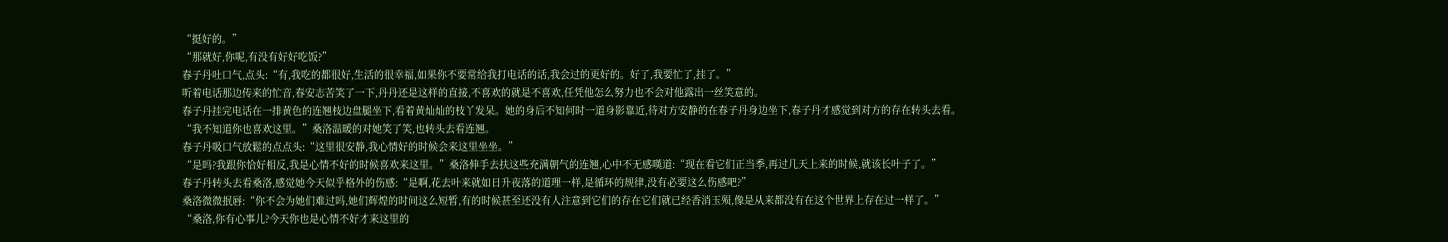“挺好的。”
“那就好,你呢,有没有好好吃饭?”
春子丹吐口气,点头:“有,我吃的都很好,生活的很幸福,如果你不要常给我打电话的话,我会过的更好的。好了,我要忙了,挂了。”
听着电话那边传来的忙音,春安志苦笑了一下,丹丹还是这样的直接,不喜欢的就是不喜欢,任凭他怎么努力也不会对他露出一丝笑意的。
春子丹挂完电话在一排黄色的连翘枝边盘腿坐下,看着黄灿灿的枝丫发呆。她的身后不知何时一道身影靠近,待对方安静的在春子丹身边坐下,春子丹才感觉到对方的存在转头去看。
“我不知道你也喜欢这里。”桑洛温暖的对她笑了笑,也转头去看连翘。
春子丹吸口气放鬆的点点头:“这里很安静,我心情好的时候会来这里坐坐。”
“是吗?我跟你恰好相反,我是心情不好的时候喜欢来这里。”桑洛伸手去扶这些充满朝气的连翘,心中不无感嘆道:“现在看它们正当季,再过几天上来的时候,就该长叶子了。”
春子丹转头去看桑洛,感觉她今天似乎格外的伤感:“是啊,花去叶来就如日升夜落的道理一样,是循环的规律,没有必要这么伤感吧?”
桑洛微微抿唇:“你不会为她们难过吗,她们辉煌的时间这么短暂,有的时候甚至还没有人注意到它们的存在它们就已经香消玉殒,像是从来都没有在这个世界上存在过一样了。”
“桑洛,你有心事儿?今天你也是心情不好才来这里的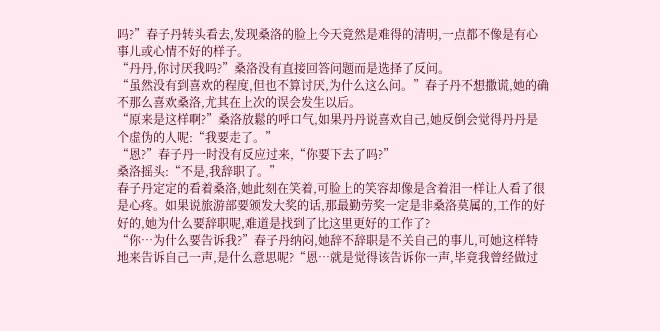吗?”春子丹转头看去,发现桑洛的脸上今天竟然是难得的清明,一点都不像是有心事儿或心情不好的样子。
“丹丹,你讨厌我吗?”桑洛没有直接回答问题而是选择了反问。
“虽然没有到喜欢的程度,但也不算讨厌,为什么这么问。”春子丹不想撒谎,她的确不那么喜欢桑洛,尤其在上次的误会发生以后。
“原来是这样啊?”桑洛放鬆的呼口气,如果丹丹说喜欢自己,她反倒会觉得丹丹是个虚伪的人呢:“我要走了。”
“恩?”春子丹一时没有反应过来,“你要下去了吗?”
桑洛摇头:“不是,我辞职了。”
春子丹定定的看着桑洛,她此刻在笑着,可脸上的笑容却像是含着泪一样让人看了很是心疼。如果说旅游部要颁发大奖的话,那最勤劳奖一定是非桑洛莫属的,工作的好好的,她为什么要辞职呢,难道是找到了比这里更好的工作了?
“你…为什么要告诉我?”春子丹纳闷,她辞不辞职是不关自己的事儿,可她这样特地来告诉自己一声,是什么意思呢?“恩…就是觉得该告诉你一声,毕竟我曾经做过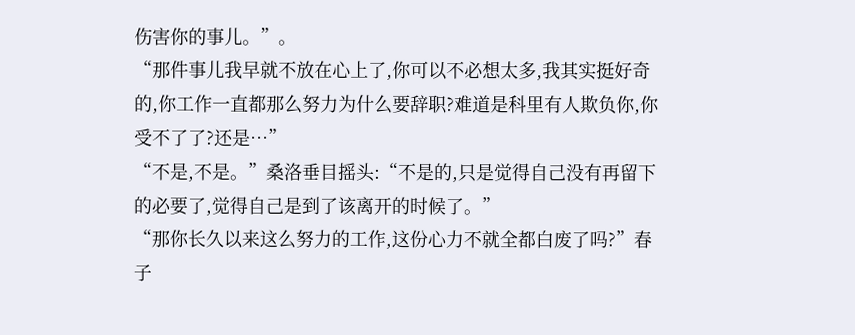伤害你的事儿。”。
“那件事儿我早就不放在心上了,你可以不必想太多,我其实挺好奇的,你工作一直都那么努力为什么要辞职?难道是科里有人欺负你,你受不了了?还是…”
“不是,不是。”桑洛垂目摇头:“不是的,只是觉得自己没有再留下的必要了,觉得自己是到了该离开的时候了。”
“那你长久以来这么努力的工作,这份心力不就全都白废了吗?”春子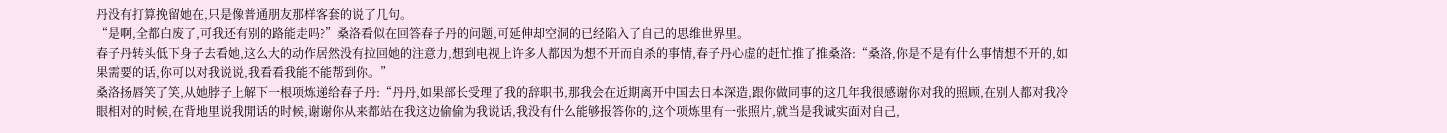丹没有打算挽留她在,只是像普通朋友那样客套的说了几句。
“是啊,全都白废了,可我还有别的路能走吗?”桑洛看似在回答春子丹的问题,可延伸却空洞的已经陷入了自己的思维世界里。
春子丹转头低下身子去看她,这么大的动作居然没有拉回她的注意力,想到电视上许多人都因为想不开而自杀的事情,春子丹心虚的赶忙推了推桑洛:“桑洛,你是不是有什么事情想不开的,如果需要的话,你可以对我说说,我看看我能不能帮到你。”
桑洛扬唇笑了笑,从她脖子上解下一根项炼递给春子丹:“丹丹,如果部长受理了我的辞职书,那我会在近期离开中国去日本深造,跟你做同事的这几年我很感谢你对我的照顾,在别人都对我冷眼相对的时候,在背地里说我閒话的时候,谢谢你从来都站在我这边偷偷为我说话,我没有什么能够报答你的,这个项炼里有一张照片,就当是我诚实面对自己,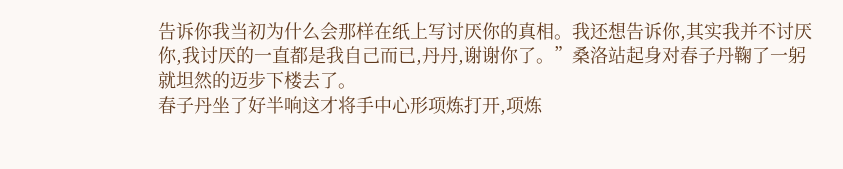告诉你我当初为什么会那样在纸上写讨厌你的真相。我还想告诉你,其实我并不讨厌你,我讨厌的一直都是我自己而已,丹丹,谢谢你了。”桑洛站起身对春子丹鞠了一躬就坦然的迈步下楼去了。
春子丹坐了好半响这才将手中心形项炼打开,项炼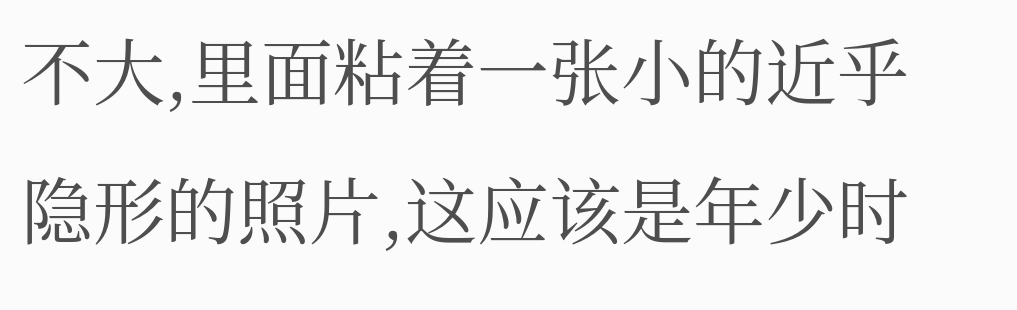不大,里面粘着一张小的近乎隐形的照片,这应该是年少时